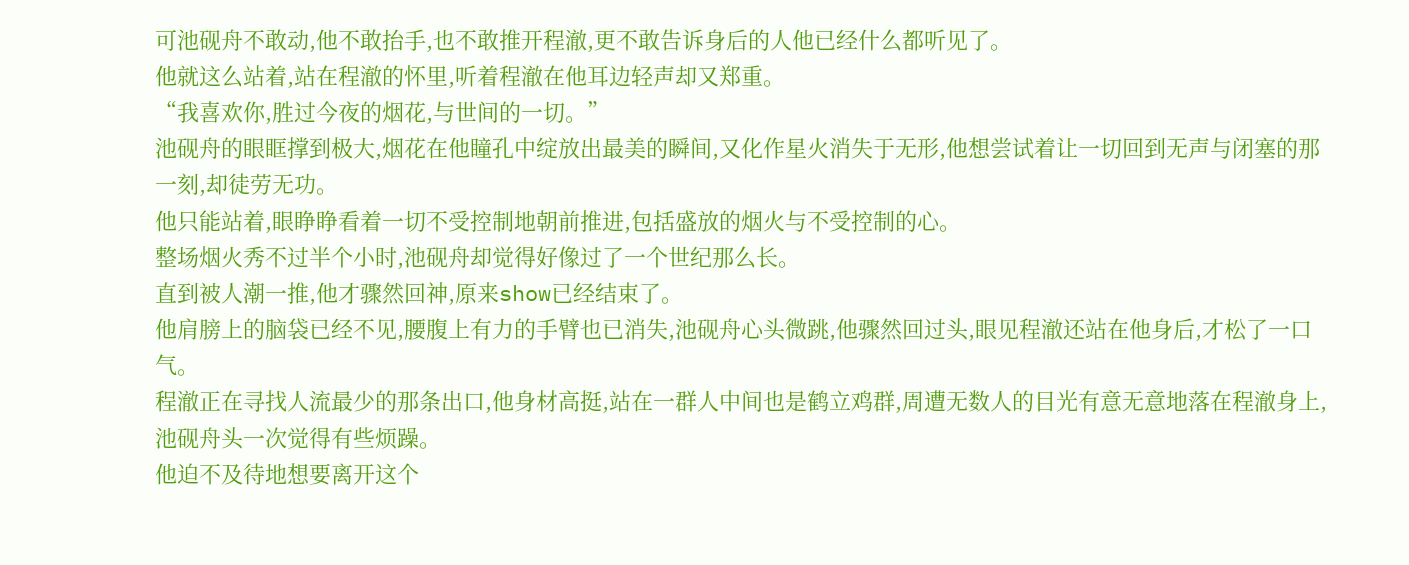可池砚舟不敢动,他不敢抬手,也不敢推开程澈,更不敢告诉身后的人他已经什么都听见了。
他就这么站着,站在程澈的怀里,听着程澈在他耳边轻声却又郑重。
“我喜欢你,胜过今夜的烟花,与世间的一切。”
池砚舟的眼眶撑到极大,烟花在他瞳孔中绽放出最美的瞬间,又化作星火消失于无形,他想尝试着让一切回到无声与闭塞的那一刻,却徒劳无功。
他只能站着,眼睁睁看着一切不受控制地朝前推进,包括盛放的烟火与不受控制的心。
整场烟火秀不过半个小时,池砚舟却觉得好像过了一个世纪那么长。
直到被人潮一推,他才骤然回神,原来show已经结束了。
他肩膀上的脑袋已经不见,腰腹上有力的手臂也已消失,池砚舟心头微跳,他骤然回过头,眼见程澈还站在他身后,才松了一口气。
程澈正在寻找人流最少的那条出口,他身材高挺,站在一群人中间也是鹤立鸡群,周遭无数人的目光有意无意地落在程澈身上,池砚舟头一次觉得有些烦躁。
他迫不及待地想要离开这个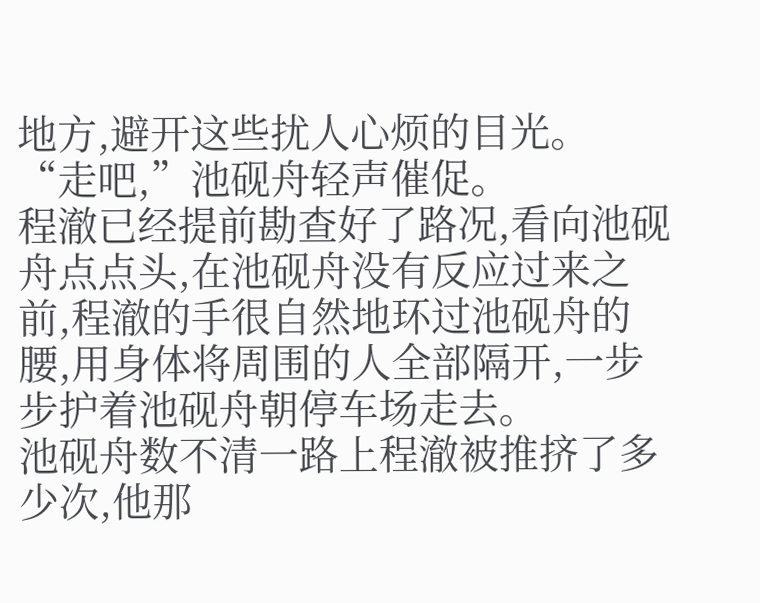地方,避开这些扰人心烦的目光。
“走吧,”池砚舟轻声催促。
程澈已经提前勘查好了路况,看向池砚舟点点头,在池砚舟没有反应过来之前,程澈的手很自然地环过池砚舟的腰,用身体将周围的人全部隔开,一步步护着池砚舟朝停车场走去。
池砚舟数不清一路上程澈被推挤了多少次,他那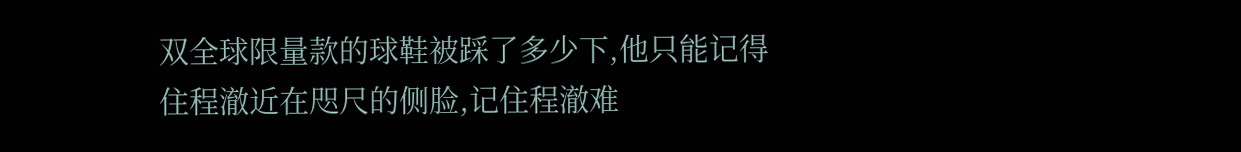双全球限量款的球鞋被踩了多少下,他只能记得住程澈近在咫尺的侧脸,记住程澈难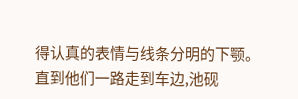得认真的表情与线条分明的下颚。
直到他们一路走到车边,池砚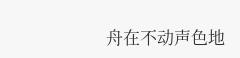舟在不动声色地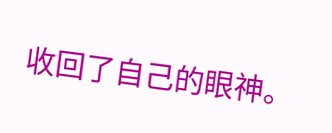收回了自己的眼神。